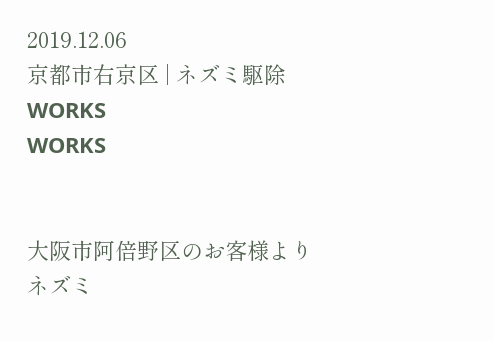2019.12.06
京都市右京区 | ネズミ駆除
WORKS
WORKS


大阪市阿倍野区のお客様よりネズミ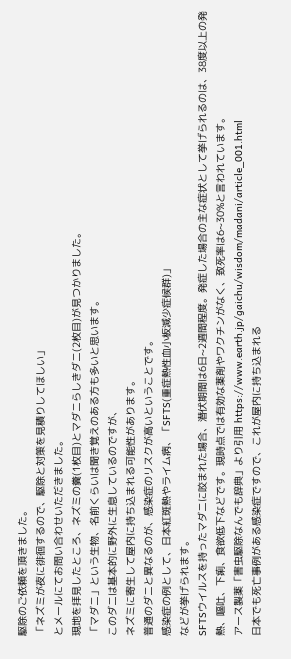駆除のご依頼を頂きました。
「ネズミが夜に徘徊するので、駆除と対策を見積りしてほしい」
とメールにてお問い合わせいただきました。
現地を拝見したところ、ネズミの糞(1枚目)とマダニらしきダニ(2枚目)が見つかりました。
「マダニ」という生物、名前くらいは聞き覚えのある方も多いと思います。
このダニは基本的に野外に生息しているのですが、
ネズミに寄生して屋内に持ち込まれる可能性があります。
普通のダニと異なるのが、感染症のリスクが高いということです。
感染症の例として、日本紅斑熱やライム病、「SFTS(重症熱性血小板減少症候群)」
などが挙げられます。
SFTSウイルスを持ったマダニに咬まれた場合、潜伏期間は6日~2週間程度。発症した場合の主な症状として挙げられるのは、38度以上の発熱、嘔吐、下痢、食欲低下などです。現時点では有効な薬剤やワクチンがなく、致死率は6~30%と言われています。
アース製薬「害虫駆除なんでも辞典」より引用 https://www.earth.jp/gaichu/wisdom/madani/article_001.html
日本でも死亡事例がある感染症ですので、これが屋内に持ち込まれる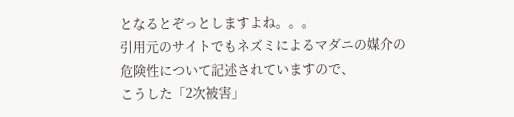となるとぞっとしますよね。。。
引用元のサイトでもネズミによるマダニの媒介の危険性について記述されていますので、
こうした「2次被害」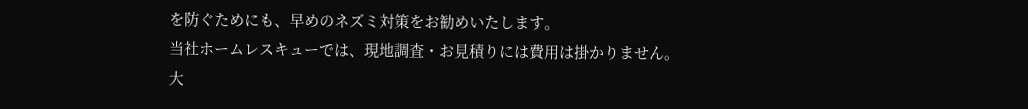を防ぐためにも、早めのネズミ対策をお勧めいたします。
当社ホームレスキューでは、現地調査・お見積りには費用は掛かりません。
大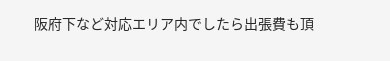阪府下など対応エリア内でしたら出張費も頂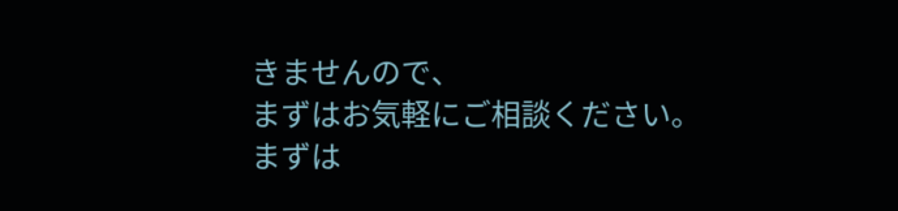きませんので、
まずはお気軽にご相談ください。
まずは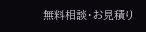無料相談・お見積り